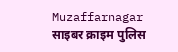Muzaffarnagar साइबर क्राइम पुलिस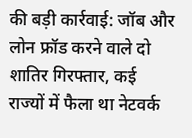की बड़ी कार्रवाई: जॉब और लोन फ्रॉड करने वाले दो शातिर गिरफ्तार, कई राज्यों में फैला था नेटवर्क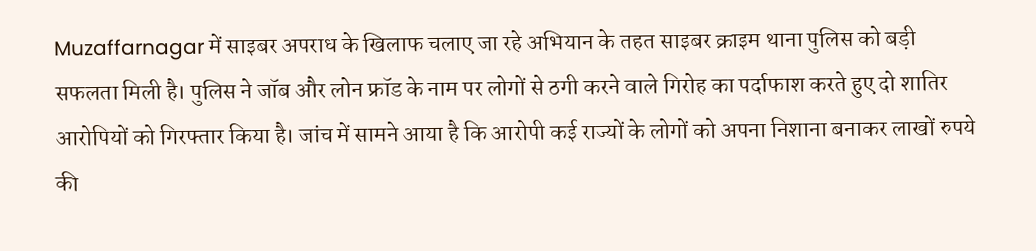Muzaffarnagar में साइबर अपराध के खिलाफ चलाए जा रहे अभियान के तहत साइबर क्राइम थाना पुलिस को बड़ी सफलता मिली है। पुलिस ने जॉब और लोन फ्रॉड के नाम पर लोगों से ठगी करने वाले गिरोह का पर्दाफाश करते हुए दो शातिर आरोपियों को गिरफ्तार किया है। जांच में सामने आया है कि आरोपी कई राज्यों के लोगों को अपना निशाना बनाकर लाखों रुपये की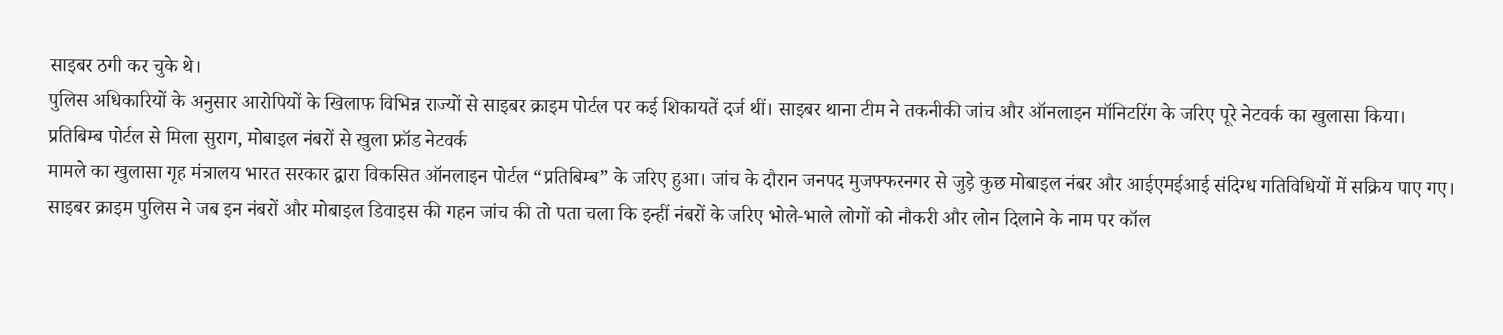साइबर ठगी कर चुके थे।
पुलिस अधिकारियों के अनुसार आरोपियों के खिलाफ विभिन्न राज्यों से साइबर क्राइम पोर्टल पर कई शिकायतें दर्ज थीं। साइबर थाना टीम ने तकनीकी जांच और ऑनलाइन मॉनिटरिंग के जरिए पूरे नेटवर्क का खुलासा किया।
प्रतिबिम्ब पोर्टल से मिला सुराग, मोबाइल नंबरों से खुला फ्रॉड नेटवर्क
मामले का खुलासा गृह मंत्रालय भारत सरकार द्वारा विकसित ऑनलाइन पोर्टल “प्रतिबिम्ब” के जरिए हुआ। जांच के दौरान जनपद मुजफ्फरनगर से जुड़े कुछ मोबाइल नंबर और आईएमईआई संदिग्ध गतिविधियों में सक्रिय पाए गए।
साइबर क्राइम पुलिस ने जब इन नंबरों और मोबाइल डिवाइस की गहन जांच की तो पता चला कि इन्हीं नंबरों के जरिए भोले-भाले लोगों को नौकरी और लोन दिलाने के नाम पर कॉल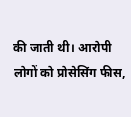की जाती थी। आरोपी लोगों को प्रोसेसिंग फीस,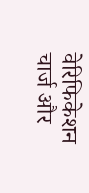वेरिफिकेशन चार्ज और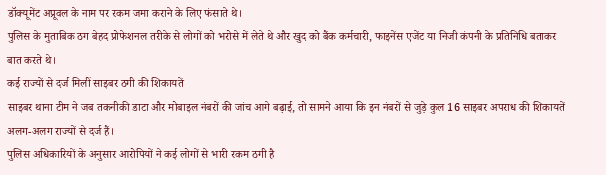डॉक्यूमेंट अप्रूवल के नाम पर रकम जमा कराने के लिए फंसाते थे।
पुलिस के मुताबिक ठग बेहद प्रोफेशनल तरीके से लोगों को भरोसे में लेते थे और खुद को बैंक कर्मचारी, फाइनेंस एजेंट या निजी कंपनी के प्रतिनिधि बताकर बात करते थे।
कई राज्यों से दर्ज मिलीं साइबर ठगी की शिकायतें
साइबर थाना टीम ने जब तकनीकी डाटा और मोबाइल नंबरों की जांच आगे बढ़ाई, तो सामने आया कि इन नंबरों से जुड़े कुल 16 साइबर अपराध की शिकायतें अलग-अलग राज्यों से दर्ज हैं।
पुलिस अधिकारियों के अनुसार आरोपियों ने कई लोगों से भारी रकम ठगी है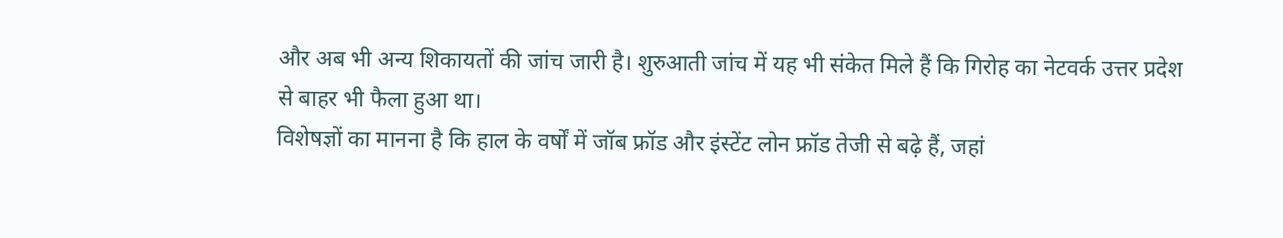और अब भी अन्य शिकायतों की जांच जारी है। शुरुआती जांच में यह भी संकेत मिले हैं कि गिरोह का नेटवर्क उत्तर प्रदेश से बाहर भी फैला हुआ था।
विशेषज्ञों का मानना है कि हाल के वर्षों में जॉब फ्रॉड और इंस्टेंट लोन फ्रॉड तेजी से बढ़े हैं, जहां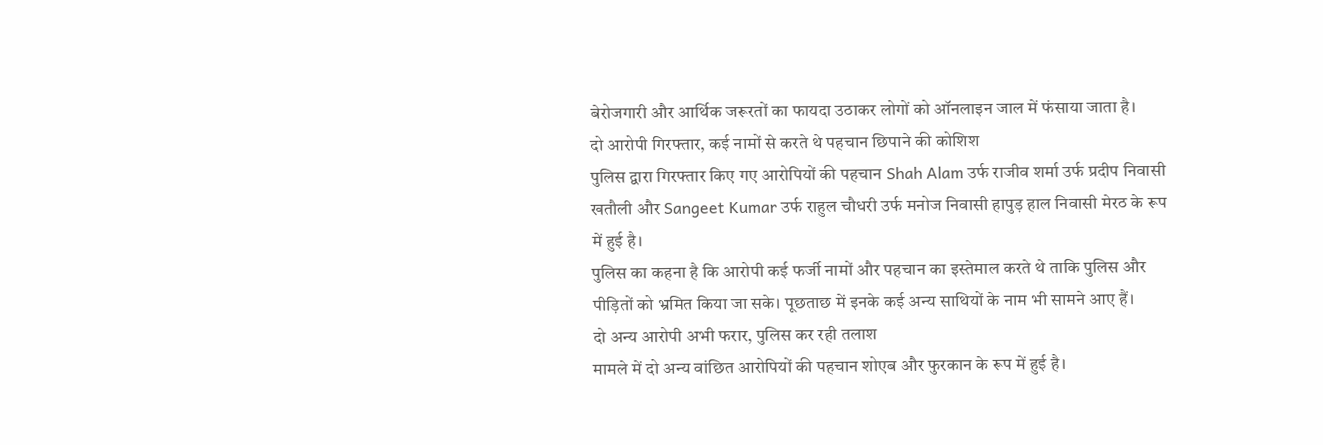बेरोजगारी और आर्थिक जरूरतों का फायदा उठाकर लोगों को ऑनलाइन जाल में फंसाया जाता है।
दो आरोपी गिरफ्तार, कई नामों से करते थे पहचान छिपाने की कोशिश
पुलिस द्वारा गिरफ्तार किए गए आरोपियों की पहचान Shah Alam उर्फ राजीव शर्मा उर्फ प्रदीप निवासी खतौली और Sangeet Kumar उर्फ राहुल चौधरी उर्फ मनोज निवासी हापुड़ हाल निवासी मेरठ के रूप में हुई है।
पुलिस का कहना है कि आरोपी कई फर्जी नामों और पहचान का इस्तेमाल करते थे ताकि पुलिस और पीड़ितों को भ्रमित किया जा सके। पूछताछ में इनके कई अन्य साथियों के नाम भी सामने आए हैं।
दो अन्य आरोपी अभी फरार, पुलिस कर रही तलाश
मामले में दो अन्य वांछित आरोपियों की पहचान शोएब और फुरकान के रूप में हुई है।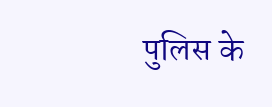पुलिस के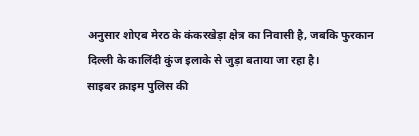अनुसार शोएब मेरठ के कंकरखेड़ा क्षेत्र का निवासी है, जबकि फुरकान दिल्ली के कालिंदी कुंज इलाके से जुड़ा बताया जा रहा है।
साइबर क्राइम पुलिस की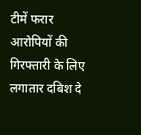टीमें फरार आरोपियों की गिरफ्तारी के लिए लगातार दबिश दे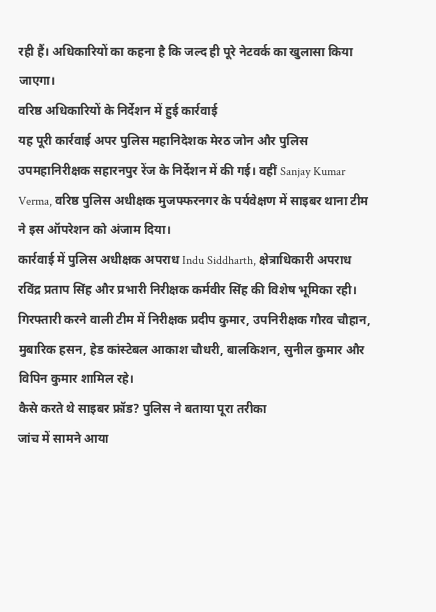रही हैं। अधिकारियों का कहना है कि जल्द ही पूरे नेटवर्क का खुलासा किया जाएगा।
वरिष्ठ अधिकारियों के निर्देशन में हुई कार्रवाई
यह पूरी कार्रवाई अपर पुलिस महानिदेशक मेरठ जोन और पुलिस उपमहानिरीक्षक सहारनपुर रेंज के निर्देशन में की गई। वहीं Sanjay Kumar Verma, वरिष्ठ पुलिस अधीक्षक मुजफ्फरनगर के पर्यवेक्षण में साइबर थाना टीम ने इस ऑपरेशन को अंजाम दिया।
कार्रवाई में पुलिस अधीक्षक अपराध Indu Siddharth, क्षेत्राधिकारी अपराध रविंद्र प्रताप सिंह और प्रभारी निरीक्षक कर्मवीर सिंह की विशेष भूमिका रही।
गिरफ्तारी करने वाली टीम में निरीक्षक प्रदीप कुमार, उपनिरीक्षक गौरव चौहान, मुबारिक हसन, हेड कांस्टेबल आकाश चौधरी, बालकिशन, सुनील कुमार और विपिन कुमार शामिल रहे।
कैसे करते थे साइबर फ्रॉड? पुलिस ने बताया पूरा तरीका
जांच में सामने आया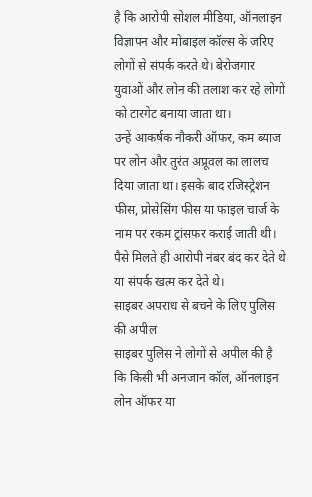है कि आरोपी सोशल मीडिया, ऑनलाइन विज्ञापन और मोबाइल कॉल्स के जरिए लोगों से संपर्क करते थे। बेरोजगार युवाओं और लोन की तलाश कर रहे लोगों को टारगेट बनाया जाता था।
उन्हें आकर्षक नौकरी ऑफर, कम ब्याज पर लोन और तुरंत अप्रूवल का लालच दिया जाता था। इसके बाद रजिस्ट्रेशन फीस, प्रोसेसिंग फीस या फाइल चार्ज के नाम पर रकम ट्रांसफर कराई जाती थी। पैसे मिलते ही आरोपी नंबर बंद कर देते थे या संपर्क खत्म कर देते थे।
साइबर अपराध से बचने के लिए पुलिस की अपील
साइबर पुलिस ने लोगों से अपील की है कि किसी भी अनजान कॉल, ऑनलाइन लोन ऑफर या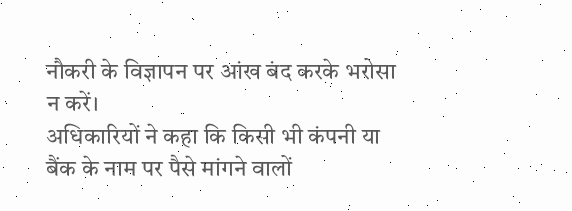नौकरी के विज्ञापन पर आंख बंद करके भरोसा न करें।
अधिकारियों ने कहा कि किसी भी कंपनी या बैंक के नाम पर पैसे मांगने वालों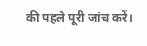की पहले पूरी जांच करें।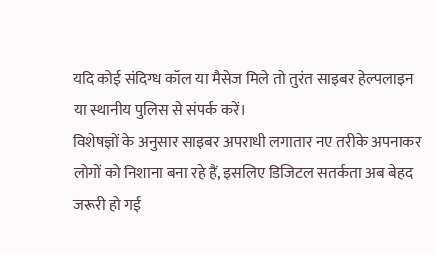यदि कोई संदिग्ध कॉल या मैसेज मिले तो तुरंत साइबर हेल्पलाइन या स्थानीय पुलिस से संपर्क करें।
विशेषज्ञों के अनुसार साइबर अपराधी लगातार नए तरीके अपनाकर लोगों को निशाना बना रहे हैं, इसलिए डिजिटल सतर्कता अब बेहद जरूरी हो गई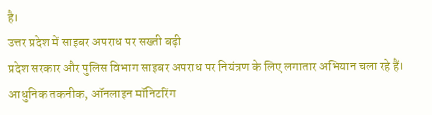है।
उत्तर प्रदेश में साइबर अपराध पर सख्ती बढ़ी
प्रदेश सरकार और पुलिस विभाग साइबर अपराध पर नियंत्रण के लिए लगातार अभियान चला रहे हैं। आधुनिक तकनीक, ऑनलाइन मॉनिटरिंग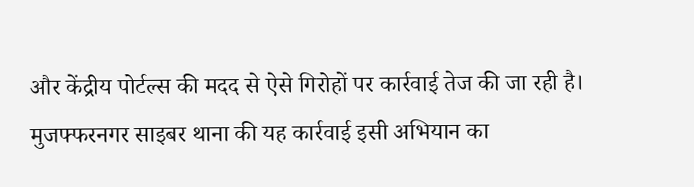और केंद्रीय पोर्टल्स की मदद से ऐसे गिरोहों पर कार्रवाई तेज की जा रही है।
मुजफ्फरनगर साइबर थाना की यह कार्रवाई इसी अभियान का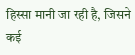हिस्सा मानी जा रही है, जिसने कई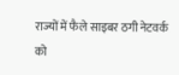राज्यों में फैले साइबर ठगी नेटवर्क को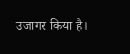उजागर किया है।